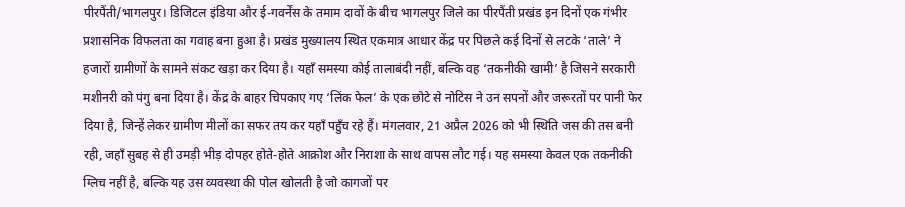पीरपैंती/भागलपुर। डिजिटल इंडिया और ई-गवर्नेंस के तमाम दावों के बीच भागलपुर जिले का पीरपैंती प्रखंड इन दिनों एक गंभीर प्रशासनिक विफलता का गवाह बना हुआ है। प्रखंड मुख्यालय स्थित एकमात्र आधार केंद्र पर पिछले कई दिनों से लटके ‘ताले’ ने हजारों ग्रामीणों के सामने संकट खड़ा कर दिया है। यहाँ समस्या कोई तालाबंदी नहीं, बल्कि वह ‘तकनीकी खामी’ है जिसने सरकारी मशीनरी को पंगु बना दिया है। केंद्र के बाहर चिपकाए गए ‘लिंक फेल’ के एक छोटे से नोटिस ने उन सपनों और जरूरतों पर पानी फेर दिया है, जिन्हें लेकर ग्रामीण मीलों का सफर तय कर यहाँ पहुँच रहे हैं। मंगलवार, 21 अप्रैल 2026 को भी स्थिति जस की तस बनी रही, जहाँ सुबह से ही उमड़ी भीड़ दोपहर होते-होते आक्रोश और निराशा के साथ वापस लौट गई। यह समस्या केवल एक तकनीकी ग्लिच नहीं है, बल्कि यह उस व्यवस्था की पोल खोलती है जो कागजों पर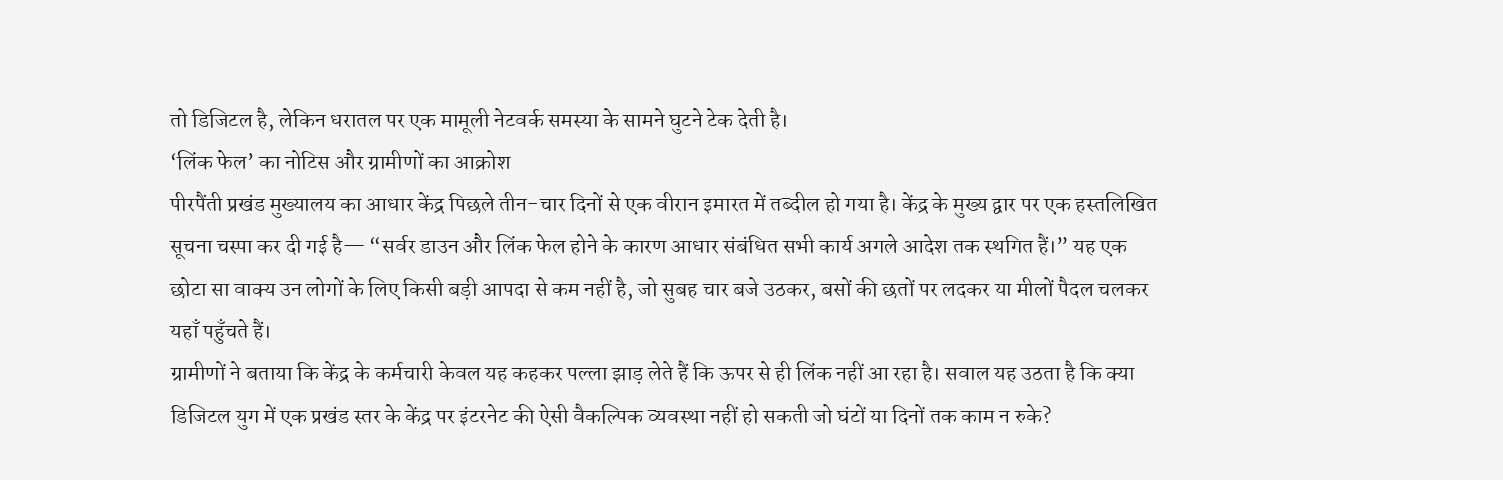तो डिजिटल है, लेकिन धरातल पर एक मामूली नेटवर्क समस्या के सामने घुटने टेक देती है।
‘लिंक फेल’ का नोटिस और ग्रामीणों का आक्रोश
पीरपैंती प्रखंड मुख्यालय का आधार केंद्र पिछले तीन-चार दिनों से एक वीरान इमारत में तब्दील हो गया है। केंद्र के मुख्य द्वार पर एक हस्तलिखित सूचना चस्पा कर दी गई है— “सर्वर डाउन और लिंक फेल होने के कारण आधार संबंधित सभी कार्य अगले आदेश तक स्थगित हैं।” यह एक छोटा सा वाक्य उन लोगों के लिए किसी बड़ी आपदा से कम नहीं है, जो सुबह चार बजे उठकर, बसों की छतों पर लदकर या मीलों पैदल चलकर यहाँ पहुँचते हैं।
ग्रामीणों ने बताया कि केंद्र के कर्मचारी केवल यह कहकर पल्ला झाड़ लेते हैं कि ऊपर से ही लिंक नहीं आ रहा है। सवाल यह उठता है कि क्या डिजिटल युग में एक प्रखंड स्तर के केंद्र पर इंटरनेट की ऐसी वैकल्पिक व्यवस्था नहीं हो सकती जो घंटों या दिनों तक काम न रुके?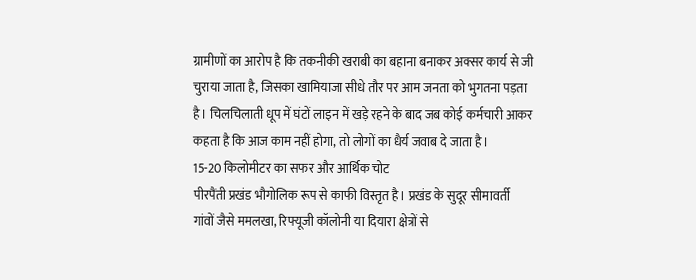ग्रामीणों का आरोप है कि तकनीकी खराबी का बहाना बनाकर अक्सर कार्य से जी चुराया जाता है, जिसका खामियाजा सीधे तौर पर आम जनता को भुगतना पड़ता है। चिलचिलाती धूप में घंटों लाइन में खड़े रहने के बाद जब कोई कर्मचारी आकर कहता है कि आज काम नहीं होगा, तो लोगों का धैर्य जवाब दे जाता है।
15-20 किलोमीटर का सफर और आर्थिक चोट
पीरपैंती प्रखंड भौगोलिक रूप से काफी विस्तृत है। प्रखंड के सुदूर सीमावर्ती गांवों जैसे ममलखा, रिफ्यूजी कॉलोनी या दियारा क्षेत्रों से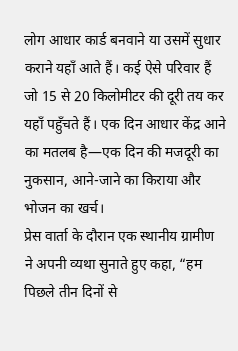लोग आधार कार्ड बनवाने या उसमें सुधार कराने यहाँ आते हैं। कई ऐसे परिवार हैं जो 15 से 20 किलोमीटर की दूरी तय कर यहाँ पहुँचते हैं। एक दिन आधार केंद्र आने का मतलब है—एक दिन की मजदूरी का नुकसान, आने-जाने का किराया और भोजन का खर्च।
प्रेस वार्ता के दौरान एक स्थानीय ग्रामीण ने अपनी व्यथा सुनाते हुए कहा, “हम पिछले तीन दिनों से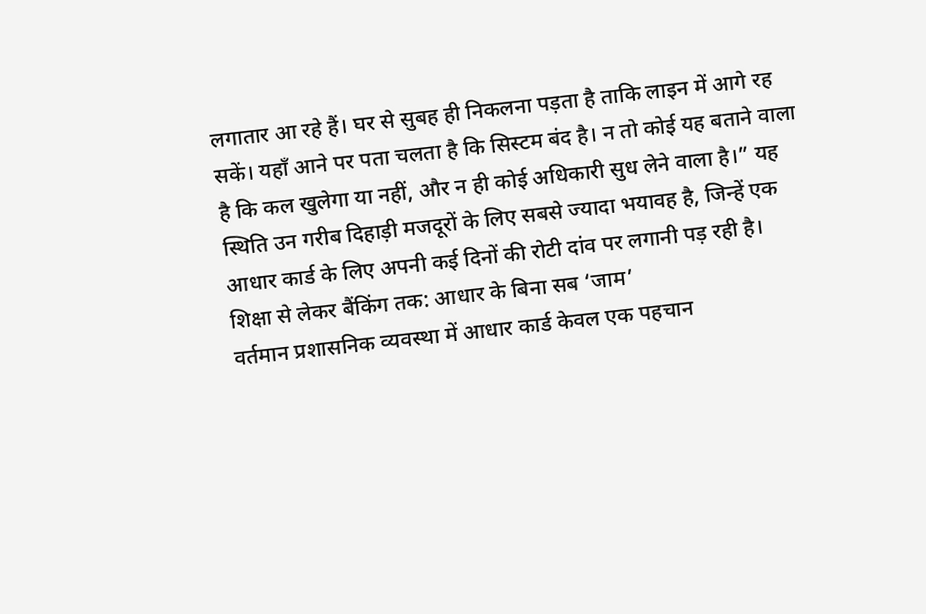लगातार आ रहे हैं। घर से सुबह ही निकलना पड़ता है ताकि लाइन में आगे रह सकें। यहाँ आने पर पता चलता है कि सिस्टम बंद है। न तो कोई यह बताने वाला है कि कल खुलेगा या नहीं, और न ही कोई अधिकारी सुध लेने वाला है।” यह स्थिति उन गरीब दिहाड़ी मजदूरों के लिए सबसे ज्यादा भयावह है, जिन्हें एक आधार कार्ड के लिए अपनी कई दिनों की रोटी दांव पर लगानी पड़ रही है।
शिक्षा से लेकर बैंकिंग तक: आधार के बिना सब ‘जाम’
वर्तमान प्रशासनिक व्यवस्था में आधार कार्ड केवल एक पहचान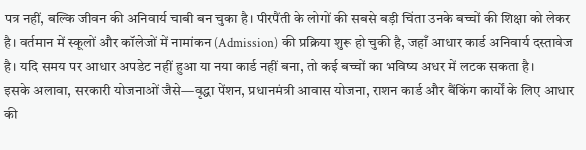पत्र नहीं, बल्कि जीवन की अनिवार्य चाबी बन चुका है। पीरपैंती के लोगों की सबसे बड़ी चिंता उनके बच्चों की शिक्षा को लेकर है। वर्तमान में स्कूलों और कॉलेजों में नामांकन (Admission) की प्रक्रिया शुरू हो चुकी है, जहाँ आधार कार्ड अनिवार्य दस्तावेज है। यदि समय पर आधार अपडेट नहीं हुआ या नया कार्ड नहीं बना, तो कई बच्चों का भविष्य अधर में लटक सकता है।
इसके अलावा, सरकारी योजनाओं जैसे—वृद्धा पेंशन, प्रधानमंत्री आवास योजना, राशन कार्ड और बैंकिंग कार्यों के लिए आधार की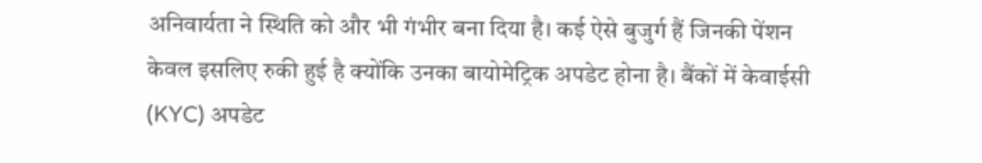अनिवार्यता ने स्थिति को और भी गंभीर बना दिया है। कई ऐसे बुजुर्ग हैं जिनकी पेंशन केवल इसलिए रुकी हुई है क्योंकि उनका बायोमेट्रिक अपडेट होना है। बैंकों में केवाईसी (KYC) अपडेट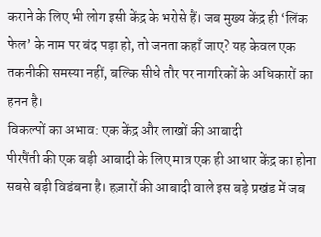कराने के लिए भी लोग इसी केंद्र के भरोसे हैं। जब मुख्य केंद्र ही ‘लिंक फेल’ के नाम पर बंद पड़ा हो, तो जनता कहाँ जाए? यह केवल एक तकनीकी समस्या नहीं, बल्कि सीधे तौर पर नागरिकों के अधिकारों का हनन है।
विकल्पों का अभाव: एक केंद्र और लाखों की आबादी
पीरपैंती की एक बड़ी आबादी के लिए मात्र एक ही आधार केंद्र का होना सबसे बड़ी विडंबना है। हज़ारों की आबादी वाले इस बड़े प्रखंड में जब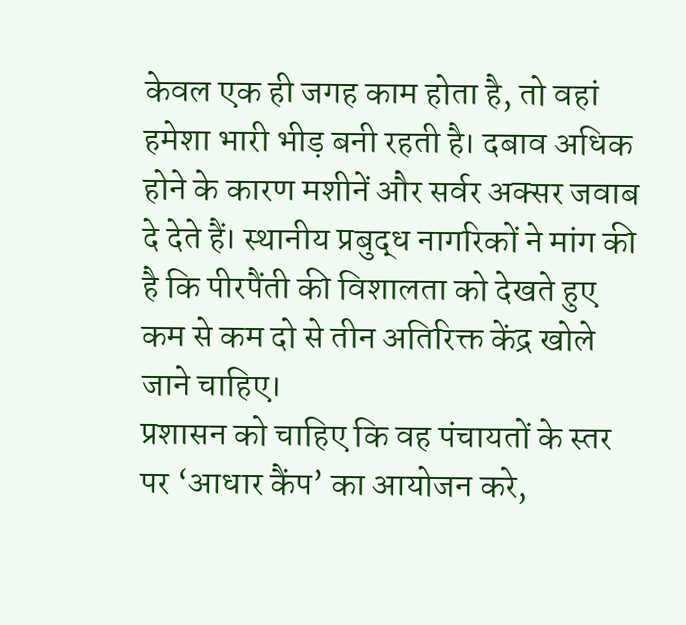केवल एक ही जगह काम होता है, तो वहां हमेशा भारी भीड़ बनी रहती है। दबाव अधिक होने के कारण मशीनें और सर्वर अक्सर जवाब दे देते हैं। स्थानीय प्रबुद्ध नागरिकों ने मांग की है कि पीरपैंती की विशालता को देखते हुए कम से कम दो से तीन अतिरिक्त केंद्र खोले जाने चाहिए।
प्रशासन को चाहिए कि वह पंचायतों के स्तर पर ‘आधार कैंप’ का आयोजन करे,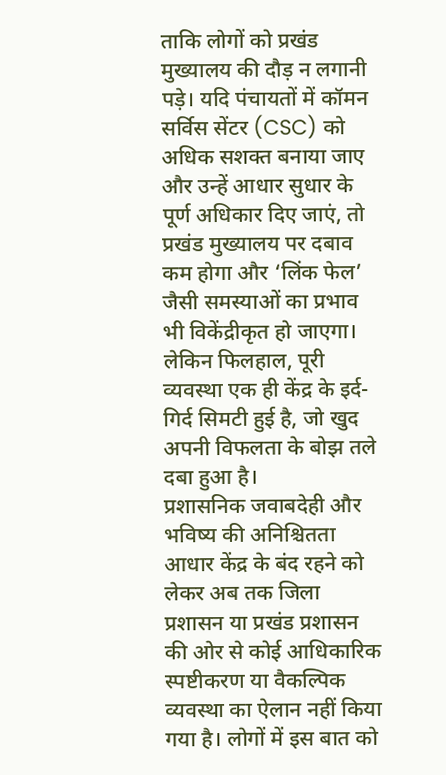ताकि लोगों को प्रखंड मुख्यालय की दौड़ न लगानी पड़े। यदि पंचायतों में कॉमन सर्विस सेंटर (CSC) को अधिक सशक्त बनाया जाए और उन्हें आधार सुधार के पूर्ण अधिकार दिए जाएं, तो प्रखंड मुख्यालय पर दबाव कम होगा और ‘लिंक फेल’ जैसी समस्याओं का प्रभाव भी विकेंद्रीकृत हो जाएगा। लेकिन फिलहाल, पूरी व्यवस्था एक ही केंद्र के इर्द-गिर्द सिमटी हुई है, जो खुद अपनी विफलता के बोझ तले दबा हुआ है।
प्रशासनिक जवाबदेही और भविष्य की अनिश्चितता
आधार केंद्र के बंद रहने को लेकर अब तक जिला प्रशासन या प्रखंड प्रशासन की ओर से कोई आधिकारिक स्पष्टीकरण या वैकल्पिक व्यवस्था का ऐलान नहीं किया गया है। लोगों में इस बात को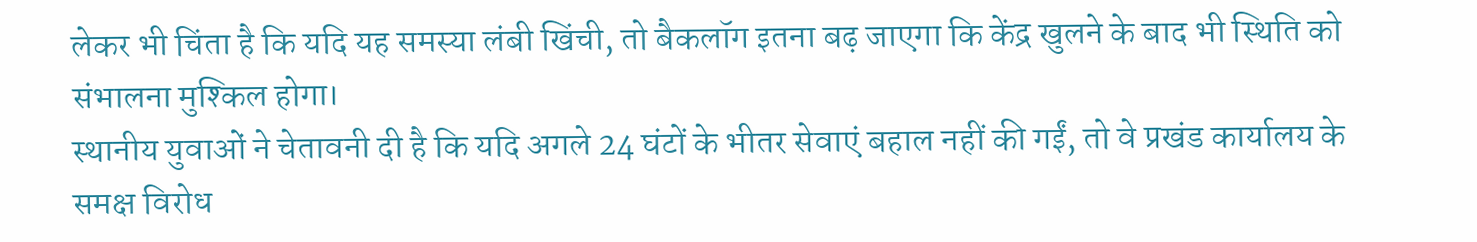लेकर भी चिंता है कि यदि यह समस्या लंबी खिंची, तो बैकलॉग इतना बढ़ जाएगा कि केंद्र खुलने के बाद भी स्थिति को संभालना मुश्किल होगा।
स्थानीय युवाओं ने चेतावनी दी है कि यदि अगले 24 घंटों के भीतर सेवाएं बहाल नहीं की गईं, तो वे प्रखंड कार्यालय के समक्ष विरोध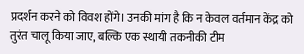प्रदर्शन करने को विवश होंगे। उनकी मांग है कि न केवल वर्तमान केंद्र को तुरंत चालू किया जाए, बल्कि एक स्थायी तकनीकी टीम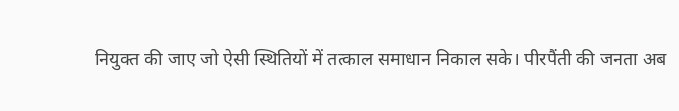नियुक्त की जाए जो ऐसी स्थितियों में तत्काल समाधान निकाल सके। पीरपैंती की जनता अब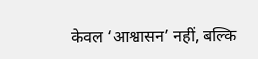केवल ‘आश्वासन’ नहीं, बल्कि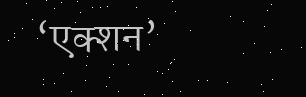‘एक्शन’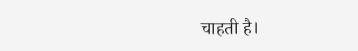चाहती है।